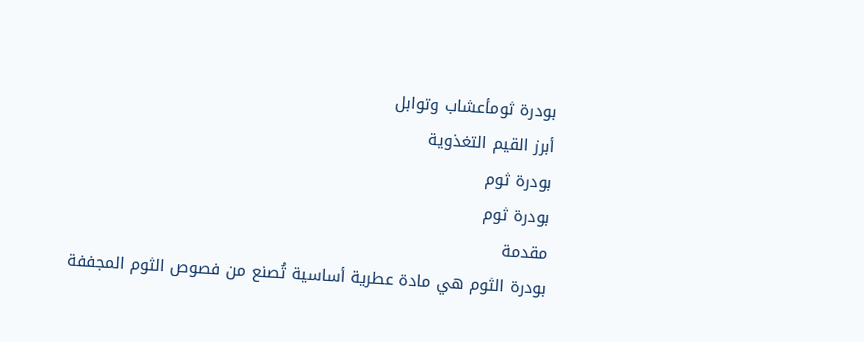بودرة ثومأعشاب وتوابل
أبرز القيم التغذوية
بودرة ثوم
بودرة ثوم
مقدمة
بودرة الثوم هي مادة عطرية أساسية تُصنع من فصوص الثوم المجففة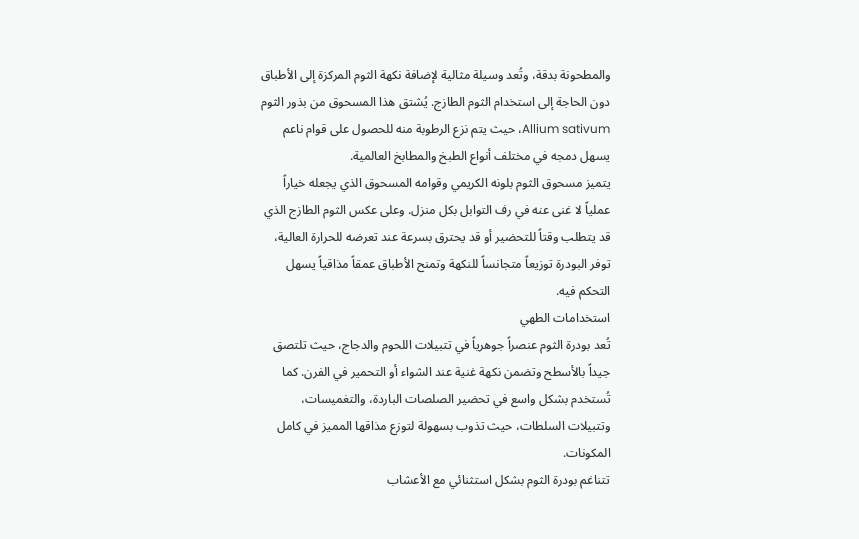والمطحونة بدقة، وتُعد وسيلة مثالية لإضافة نكهة الثوم المركزة إلى الأطباق دون الحاجة إلى استخدام الثوم الطازج. يُشتق هذا المسحوق من بذور الثوم Allium sativum، حيث يتم نزع الرطوبة منه للحصول على قوام ناعم يسهل دمجه في مختلف أنواع الطبخ والمطابخ العالمية.
يتميز مسحوق الثوم بلونه الكريمي وقوامه المسحوق الذي يجعله خياراً عملياً لا غنى عنه في رف التوابل بكل منزل. وعلى عكس الثوم الطازج الذي قد يتطلب وقتاً للتحضير أو قد يحترق بسرعة عند تعرضه للحرارة العالية، توفر البودرة توزيعاً متجانساً للنكهة وتمنح الأطباق عمقاً مذاقياً يسهل التحكم فيه.
استخدامات الطهي
تُعد بودرة الثوم عنصراً جوهرياً في تتبيلات اللحوم والدجاج، حيث تلتصق جيداً بالأسطح وتضمن نكهة غنية عند الشواء أو التحمير في الفرن. كما تُستخدم بشكل واسع في تحضير الصلصات الباردة، والتغميسات، وتتبيلات السلطات، حيث تذوب بسهولة لتوزع مذاقها المميز في كامل المكونات.
تتناغم بودرة الثوم بشكل استثنائي مع الأعشاب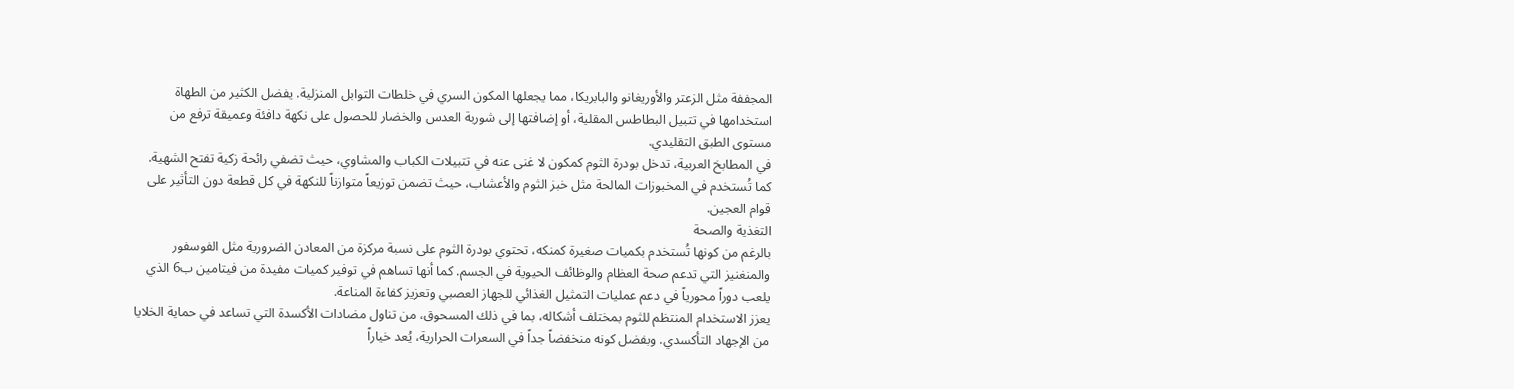المجففة مثل الزعتر والأوريغانو والبابريكا، مما يجعلها المكون السري في خلطات التوابل المنزلية. يفضل الكثير من الطهاة استخدامها في تتبيل البطاطس المقلية، أو إضافتها إلى شوربة العدس والخضار للحصول على نكهة دافئة وعميقة ترفع من مستوى الطبق التقليدي.
في المطابخ العربية، تدخل بودرة الثوم كمكون لا غنى عنه في تتبيلات الكباب والمشاوي، حيث تضفي رائحة زكية تفتح الشهية. كما تُستخدم في المخبوزات المالحة مثل خبز الثوم والأعشاب، حيث تضمن توزيعاً متوازناً للنكهة في كل قطعة دون التأثير على قوام العجين.
التغذية والصحة
بالرغم من كونها تُستخدم بكميات صغيرة كمنكه، تحتوي بودرة الثوم على نسبة مركزة من المعادن الضرورية مثل الفوسفور والمنغنيز التي تدعم صحة العظام والوظائف الحيوية في الجسم. كما أنها تساهم في توفير كميات مفيدة من فيتامين ب6 الذي يلعب دوراً محورياً في دعم عمليات التمثيل الغذائي للجهاز العصبي وتعزيز كفاءة المناعة.
يعزز الاستخدام المنتظم للثوم بمختلف أشكاله، بما في ذلك المسحوق، من تناول مضادات الأكسدة التي تساعد في حماية الخلايا من الإجهاد التأكسدي. وبفضل كونه منخفضاً جداً في السعرات الحرارية، يُعد خياراً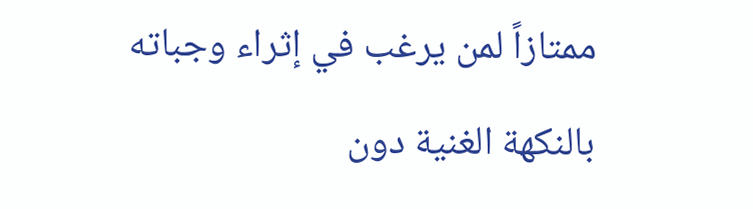ممتازاً لمن يرغب في إثراء وجباته بالنكهة الغنية دون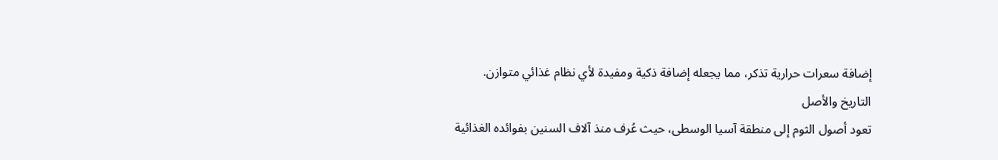إضافة سعرات حرارية تذكر، مما يجعله إضافة ذكية ومفيدة لأي نظام غذائي متوازن.
التاريخ والأصل
تعود أصول الثوم إلى منطقة آسيا الوسطى، حيث عُرف منذ آلاف السنين بفوائده الغذائية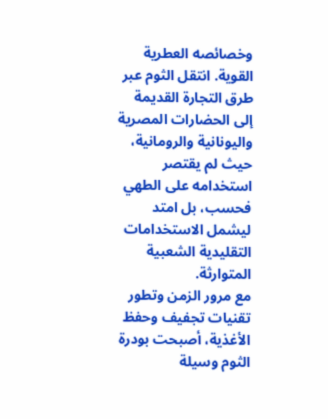وخصائصه العطرية القوية. انتقل الثوم عبر طرق التجارة القديمة إلى الحضارات المصرية واليونانية والرومانية، حيث لم يقتصر استخدامه على الطهي فحسب، بل امتد ليشمل الاستخدامات التقليدية الشعبية المتوارثة.
مع مرور الزمن وتطور تقنيات تجفيف وحفظ الأغذية، أصبحت بودرة الثوم وسيلة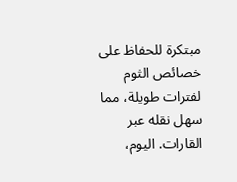مبتكرة للحفاظ على خصائص الثوم لفترات طويلة، مما سهل نقله عبر القارات. اليوم،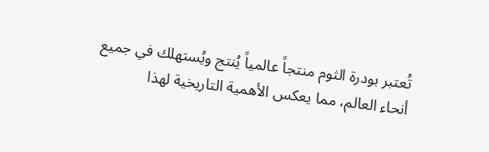تُعتبر بودرة الثوم منتجاً عالمياً يُنتج ويُستهلك في جميع أنحاء العالم، مما يعكس الأهمية التاريخية لهذا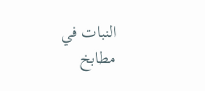النبات في مطابخ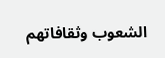الشعوب وثقافاتهم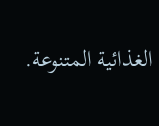الغذائية المتنوعة.